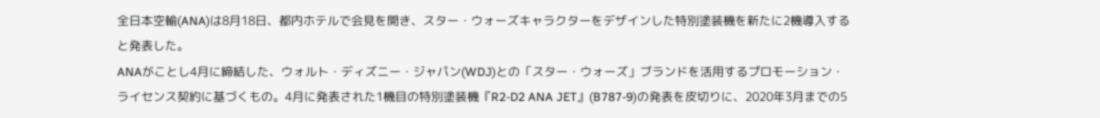全日本空輸(ANA)は8月18日、都内ホテルで会見を開き、スター・ウォーズキャラクターをデザインした特別塗装機を新たに2機導入すると発表した。
ANAがことし4月に締結した、ウォルト・ディズニー・ジャパン(WDJ)との「スター・ウォーズ」ブランドを活用するプロモーション・ライセンス契約に基づくもの。4月に発表された1機目の特別塗装機『R2-D2 ANA JET』(B787-9)の発表を皮切りに、2020年3月までの5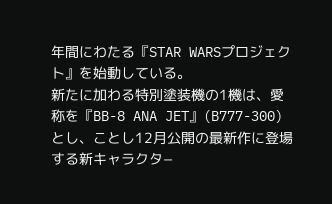年間にわたる『STAR WARSプロジェクト』を始動している。
新たに加わる特別塗装機の1機は、愛称を『BB-8 ANA JET』(B777-300)とし、ことし12月公開の最新作に登場する新キャラクタ−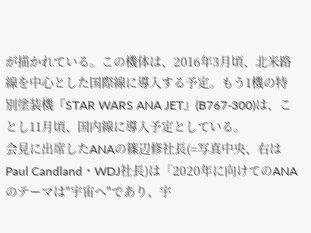が描かれている。この機体は、2016年3月頃、北米路線を中心とした国際線に導入する予定。もう1機の特別塗装機『STAR WARS ANA JET』(B767-300)は、ことし11月頃、国内線に導入予定としている。
会見に出席したANAの篠辺修社長(=写真中央、右はPaul Candland・WDJ社長)は「2020年に向けてのANA のテーマは"宇宙へ"であり、宇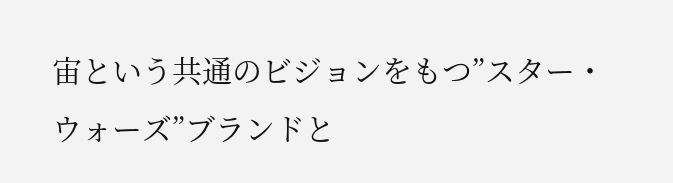宙という共通のビジョンをもつ”スター・ウォーズ”ブランドと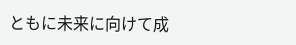ともに未来に向けて成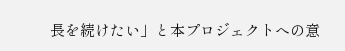長を続けたい」と本プロジェクトへの意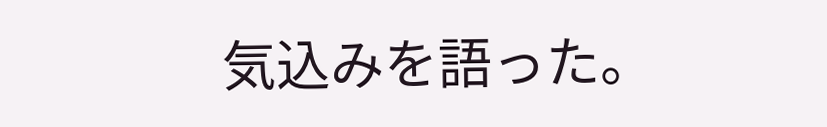気込みを語った。